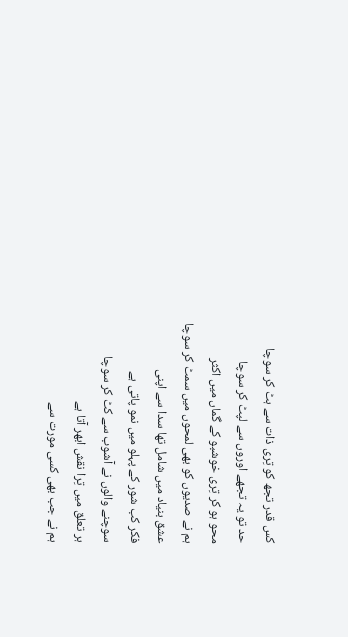کس قدر تجھ کو تِری ذات سے ہٹ کر سوچا
حد تو یہ تجھے اوروں سے لپٹ کر سوچا
محو ہو کر تِری خوشبو کے گماں میں اکثر
ہم نے صدیوں کو بھی لمحوں میں سمٹ کر سوچا
عشق بنیاد میں شامل تھا سدا سے اپنی
فکر کب شور کے پہلو میں نمو پاتی ہے
سوچنے والوں نے آشوب سے کٹ کر سوچا
ہر تعلق میں تِرا نقش ابھر آتا ہے
ہم نے جب بھی کسی مورت سے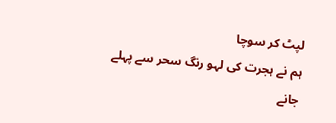لپٹ کر سوچا
ہم نے ہجرت کی لہو رنگ سحر سے پہلے
جانے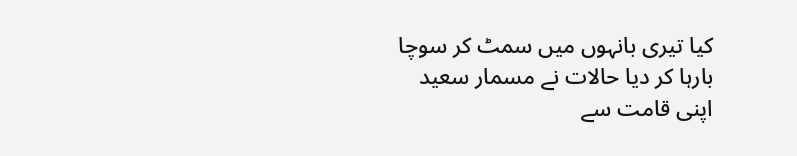کیا تیری بانہوں میں سمٹ کر سوچا
بارہا کر دیا حالات نے مسمار سعید
اپنی قامت سے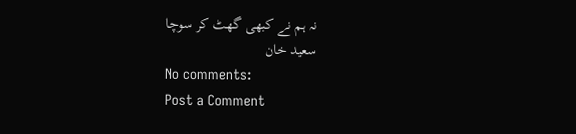نہ ہم نے کبھی گھٹ کر سوچا
سعید خان
No comments:
Post a Comment